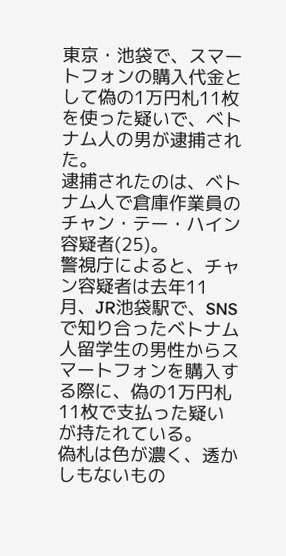東京・池袋で、スマートフォンの購入代金として偽の1万円札11枚を使った疑いで、ベトナム人の男が逮捕された。
逮捕されたのは、ベトナム人で倉庫作業員のチャン・テー・ハイン容疑者(25)。
警視庁によると、チャン容疑者は去年11月、JR池袋駅で、SNSで知り合ったベトナム人留学生の男性からスマートフォンを購入する際に、偽の1万円札11枚で支払った疑いが持たれている。
偽札は色が濃く、透かしもないもの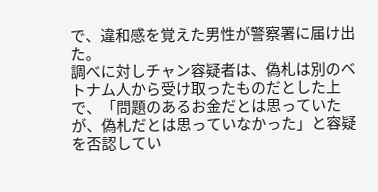で、違和感を覚えた男性が警察署に届け出た。
調べに対しチャン容疑者は、偽札は別のベトナム人から受け取ったものだとした上で、「問題のあるお金だとは思っていたが、偽札だとは思っていなかった」と容疑を否認してい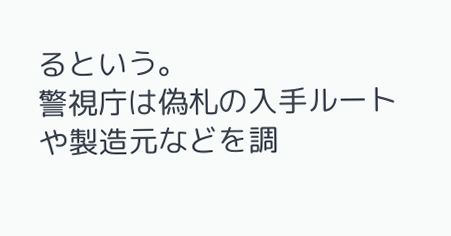るという。
警視庁は偽札の入手ルートや製造元などを調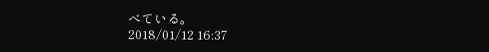べている。
2018/01/12 16:37